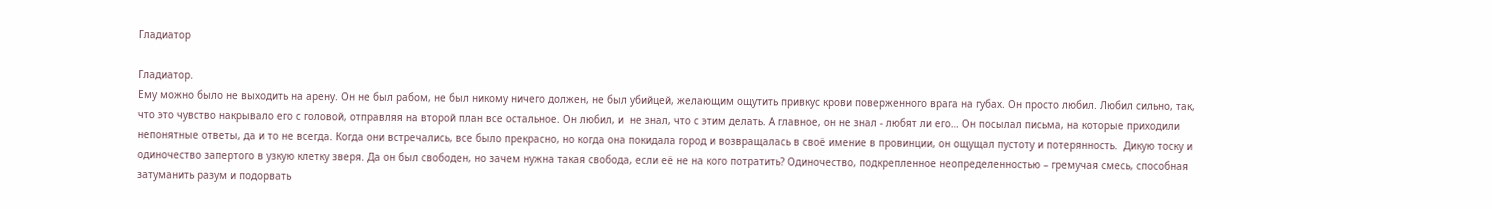Гладиатор

Гладиатор.
Ему можно было не выходить на арену. Он не был рабом, не был никому ничего должен, не был убийцей, желающим ощутить привкус крови поверженного врага на губах. Он просто любил. Любил сильно, так, что это чувство накрывало его с головой, отправляя на второй план все остальное. Он любил, и  не знал, что с этим делать. А главное, он не знал - любят ли его… Он посылал письма, на которые приходили непонятные ответы, да и то не всегда. Когда они встречались, все было прекрасно, но когда она покидала город и возвращалась в своё имение в провинции, он ощущал пустоту и потерянность.  Дикую тоску и одиночество запертого в узкую клетку зверя. Да он был свободен, но зачем нужна такая свобода, если её не на кого потратить? Одиночество, подкрепленное неопределенностью – гремучая смесь, способная затуманить разум и подорвать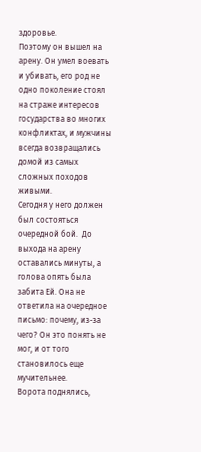здоровье.
Поэтому он вышел на арену. Он умел воевать и убивать, его род не одно поколение стоял на страже интересов государства во многих конфликтах, и мужчины всегда возвращались домой из самых сложных походов живыми.
Сегодня у него должен был состояться очередной бой.  До выхода на арену оставались минуты, а голова опять была забита Ей. Она не ответила на очередное письмо: почему, из-за чего? Он это понять не мог, и от того становилось еще мучительнее.
Ворота поднялись,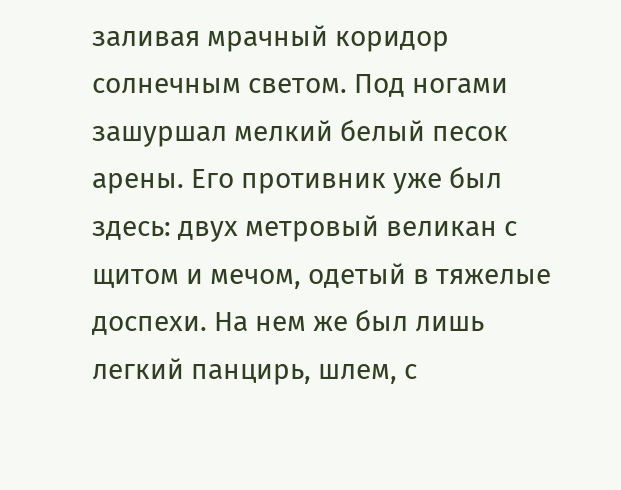заливая мрачный коридор солнечным светом. Под ногами зашуршал мелкий белый песок арены. Его противник уже был здесь: двух метровый великан с щитом и мечом, одетый в тяжелые доспехи. На нем же был лишь легкий панцирь, шлем, с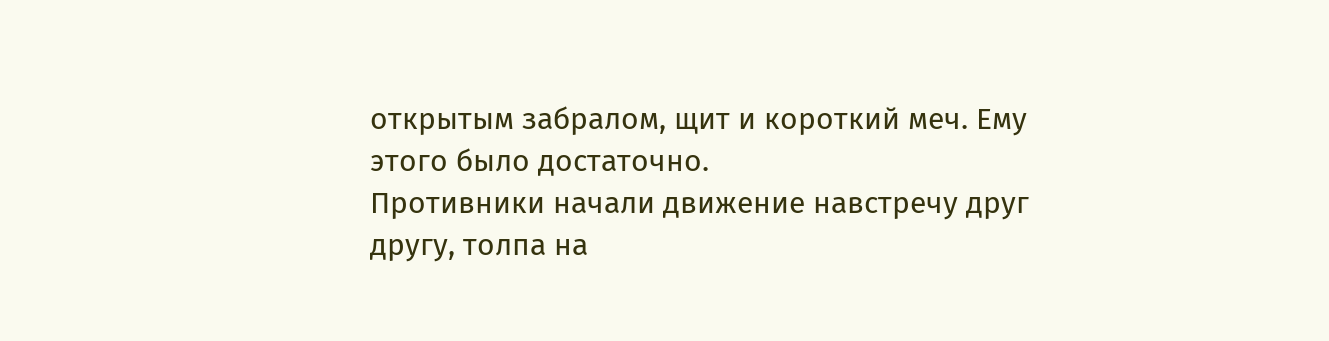открытым забралом, щит и короткий меч. Ему этого было достаточно.
Противники начали движение навстречу друг другу, толпа на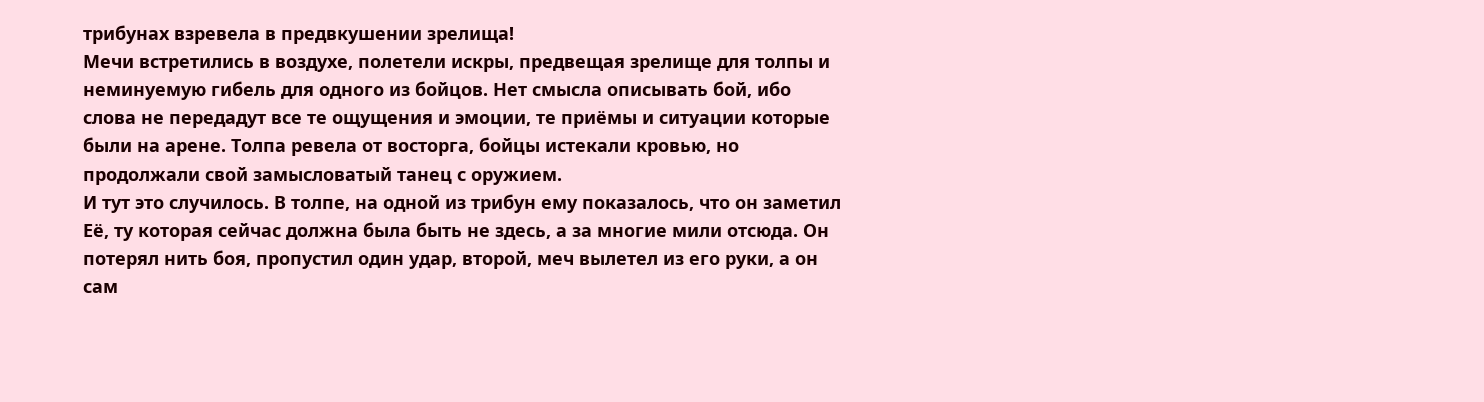трибунах взревела в предвкушении зрелища!
Мечи встретились в воздухе, полетели искры, предвещая зрелище для толпы и неминуемую гибель для одного из бойцов. Нет смысла описывать бой, ибо слова не передадут все те ощущения и эмоции, те приёмы и ситуации которые были на арене. Толпа ревела от восторга, бойцы истекали кровью, но продолжали свой замысловатый танец с оружием.
И тут это случилось. В толпе, на одной из трибун ему показалось, что он заметил Её, ту которая сейчас должна была быть не здесь, а за многие мили отсюда. Он потерял нить боя, пропустил один удар, второй, меч вылетел из его руки, а он сам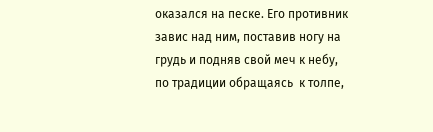оказался на песке. Его противник завис над ним, поставив ногу на грудь и подняв свой меч к небу, по традиции обращаясь  к толпе,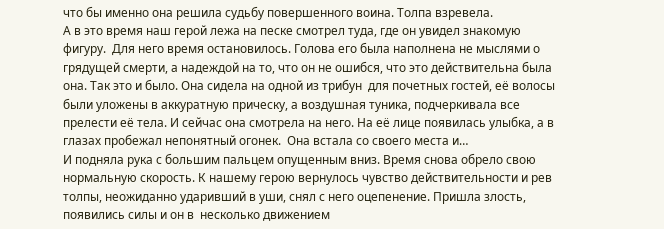что бы именно она решила судьбу повершенного воина. Толпа взревела.
А в это время наш герой лежа на песке смотрел туда, где он увидел знакомую фигуру.  Для него время остановилось. Голова его была наполнена не мыслями о грядущей смерти, а надеждой на то, что он не ошибся, что это действительна была она. Так это и было. Она сидела на одной из трибун  для почетных гостей, её волосы были уложены в аккуратную прическу, а воздушная туника, подчеркивала все прелести её тела. И сейчас она смотрела на него. На её лице появилась улыбка, а в глазах пробежал непонятный огонек.  Она встала со своего места и…
И подняла рука с большим пальцем опущенным вниз. Время снова обрело свою нормальную скорость. К нашему герою вернулось чувство действительности и рев толпы, неожиданно ударивший в уши, снял с него оцепенение. Пришла злость, появились силы и он в  несколько движением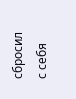сбросил с себя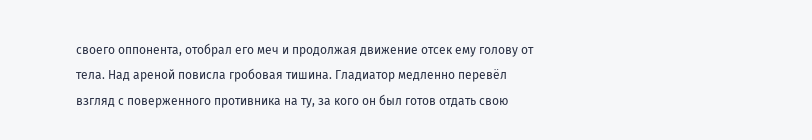своего оппонента, отобрал его меч и продолжая движение отсек ему голову от тела. Над ареной повисла гробовая тишина. Гладиатор медленно перевёл взгляд с поверженного противника на ту, за кого он был готов отдать свою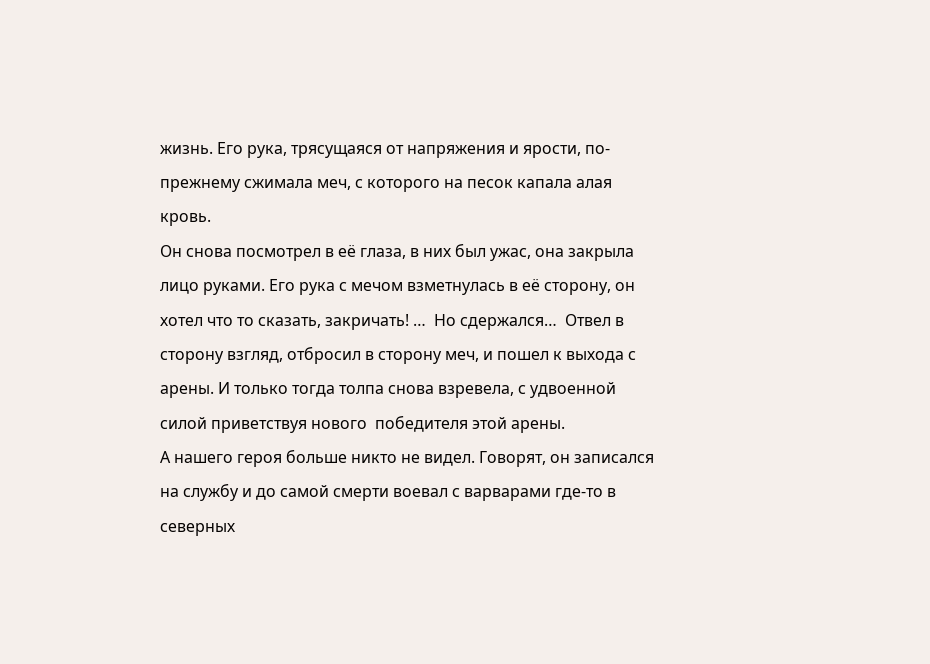жизнь. Его рука, трясущаяся от напряжения и ярости, по-прежнему сжимала меч, с которого на песок капала алая кровь.
Он снова посмотрел в её глаза, в них был ужас, она закрыла лицо руками. Его рука с мечом взметнулась в её сторону, он хотел что то сказать, закричать! …  Но сдержался…  Отвел в сторону взгляд, отбросил в сторону меч, и пошел к выхода с арены. И только тогда толпа снова взревела, с удвоенной силой приветствуя нового  победителя этой арены.
А нашего героя больше никто не видел. Говорят, он записался на службу и до самой смерти воевал с варварами где-то в северных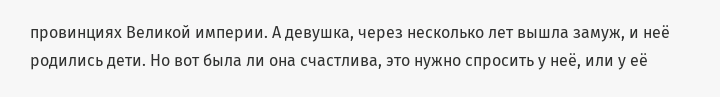провинциях Великой империи. А девушка, через несколько лет вышла замуж, и неё родились дети. Но вот была ли она счастлива, это нужно спросить у неё, или у её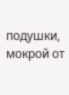подушки,  мокрой от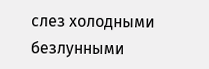слез холодными безлунными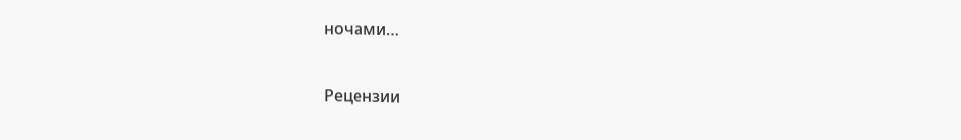ночами…


Рецензии